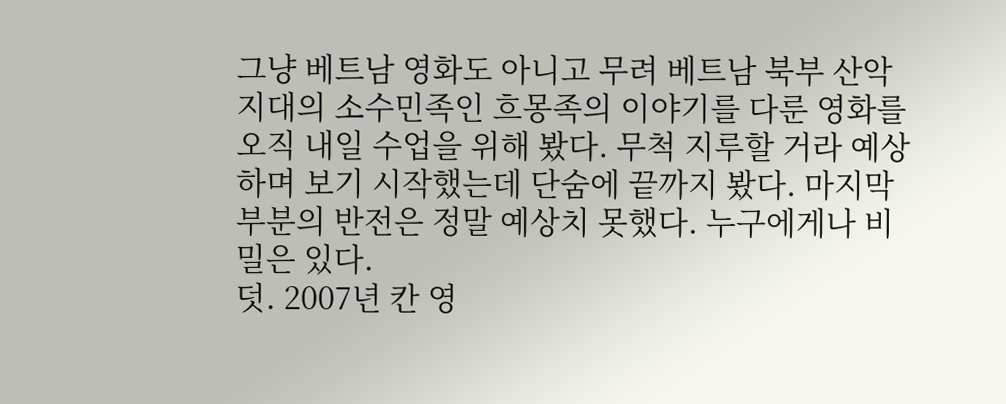그냥 베트남 영화도 아니고 무려 베트남 북부 산악지대의 소수민족인 흐몽족의 이야기를 다룬 영화를 오직 내일 수업을 위해 봤다. 무척 지루할 거라 예상하며 보기 시작했는데 단숨에 끝까지 봤다. 마지막 부분의 반전은 정말 예상치 못했다. 누구에게나 비밀은 있다.
덧. 2007년 칸 영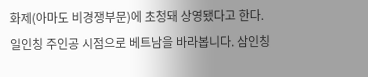화제(아마도 비경쟁부문)에 초청돼 상영됐다고 한다.
일인칭 주인공 시점으로 베트남을 바라봅니다. 삼인칭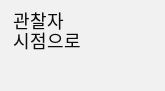관찰자 시점으로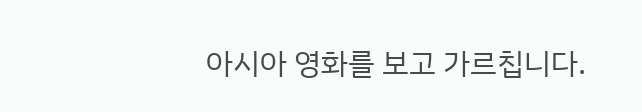아시아 영화를 보고 가르칩니다.